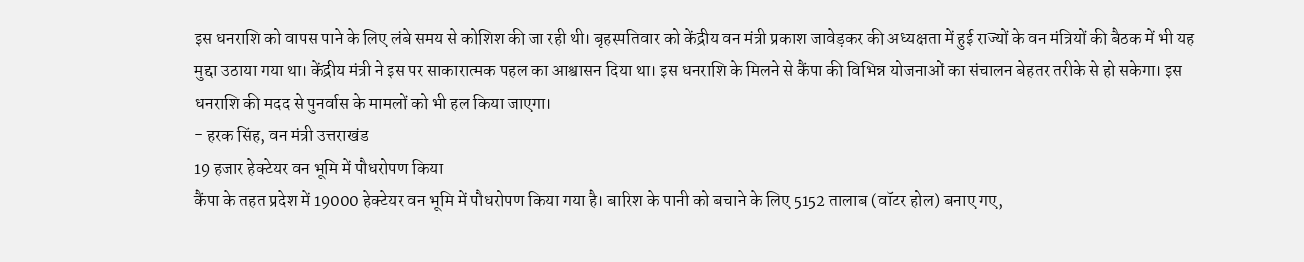इस धनराशि को वापस पाने के लिए लंबे समय से कोशिश की जा रही थी। बृहस्पतिवार को केंद्रीय वन मंत्री प्रकाश जावेड़कर की अध्यक्षता में हुई राज्यों के वन मंत्रियों की बैठक में भी यह मुद्दा उठाया गया था। केंद्रीय मंत्री ने इस पर साकारात्मक पहल का आश्वासन दिया था। इस धनराशि के मिलने से कैंपा की विभिन्न योजनाओं का संचालन बेहतर तरीके से हो सकेगा। इस धनराशि की मदद से पुनर्वास के मामलों को भी हल किया जाएगा।
- हरक सिंह, वन मंत्री उत्तराखंड
19 हजार हेक्टेयर वन भूमि में पौधरोपण किया
कैंपा के तहत प्रदेश में 19000 हेक्टेयर वन भूमि में पौधरोपण किया गया है। बारिश के पानी को बचाने के लिए 5152 तालाब (वॉटर होल) बनाए गए,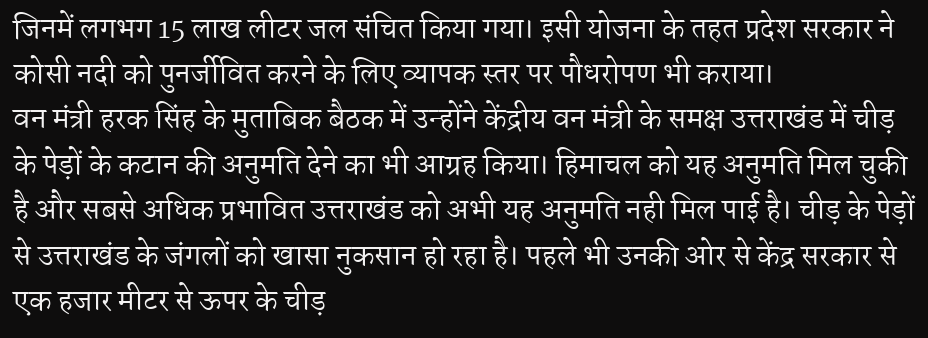जिनमें लगभग 15 लाख लीटर जल संचित किया गया। इसी योजना के तहत प्रदेश सरकार ने कोसी नदी को पुनर्जीवित करने के लिए व्यापक स्तर पर पौधरोपण भी कराया।
वन मंत्री हरक सिंह के मुताबिक बैठक में उन्होंने केंद्रीय वन मंत्री के समक्ष उत्तराखंड में चीड़ के पेड़ों के कटान की अनुमति देने का भी आग्रह किया। हिमाचल को यह अनुमति मिल चुकी है और सबसे अधिक प्रभावित उत्तराखंड को अभी यह अनुमति नही मिल पाई है। चीड़ के पेड़ों से उत्तराखंड के जंगलों को खासा नुकसान हो रहा है। पहले भी उनकी ओर से केंद्र सरकार से एक हजार मीटर से ऊपर के चीड़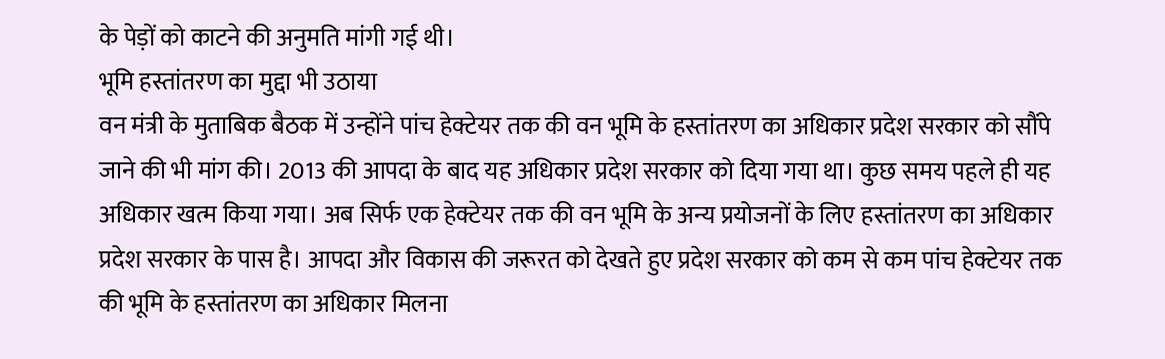के पेड़ों को काटने की अनुमति मांगी गई थी।
भूमि हस्तांतरण का मुद्दा भी उठाया
वन मंत्री के मुताबिक बैठक में उन्होंने पांच हेक्टेयर तक की वन भूमि के हस्तांतरण का अधिकार प्रदेश सरकार को सौंपे जाने की भी मांग की। 2013 की आपदा के बाद यह अधिकार प्रदेश सरकार को दिया गया था। कुछ समय पहले ही यह अधिकार खत्म किया गया। अब सिर्फ एक हेक्टेयर तक की वन भूमि के अन्य प्रयोजनों के लिए हस्तांतरण का अधिकार प्रदेश सरकार के पास है। आपदा और विकास की जरूरत को देखते हुए प्रदेश सरकार को कम से कम पांच हेक्टेयर तक की भूमि के हस्तांतरण का अधिकार मिलना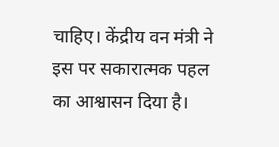चाहिए। केंद्रीय वन मंत्री ने इस पर सकारात्मक पहल का आश्वासन दिया है।